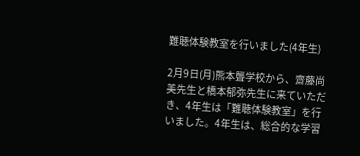難聴体験教室を行いました(4年生)

2月9日(月)熊本聾学校から、齋藤尚美先生と橋本郁弥先生に来ていただき、4年生は「難聴体験教室」を行いました。4年生は、総合的な学習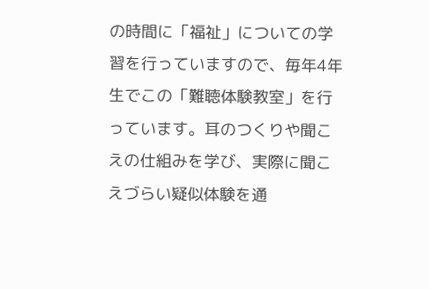の時間に「福祉」についての学習を行っていますので、毎年4年生でこの「難聴体験教室」を行っています。耳のつくりや聞こえの仕組みを学び、実際に聞こえづらい疑似体験を通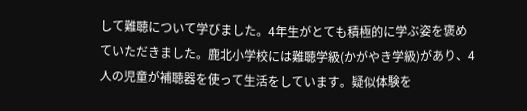して難聴について学びました。4年生がとても積極的に学ぶ姿を褒めていただきました。鹿北小学校には難聴学級(かがやき学級)があり、4人の児童が補聴器を使って生活をしています。疑似体験を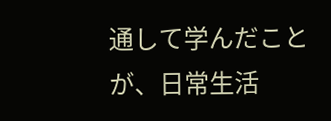通して学んだことが、日常生活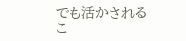でも活かされるこ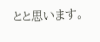とと思います。